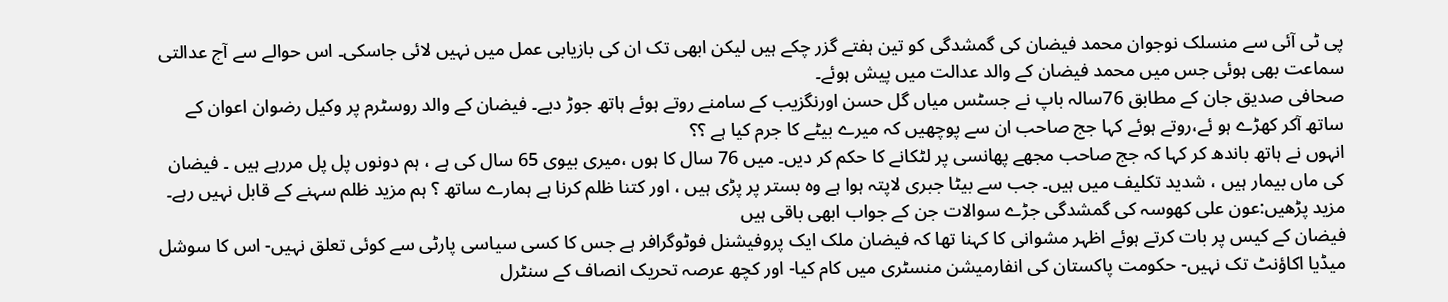پی ٹی آئی سے منسلک نوجوان محمد فیضان کی گمشدگی کو تین ہفتے گزر چکے ہیں لیکن ابھی تک ان کی بازیابی عمل میں نہیں لائی جاسکی۔ اس حوالے سے آج عدالتی سماعت بھی ہوئی جس میں محمد فیضان کے والد عدالت میں پیش ہوئے۔
صحافی صدیق جان کے مطابق 76سالہ باپ نے جسٹس میاں گل حسن اورنگزیب کے سامنے روتے ہوئے ہاتھ جوڑ دیے۔ فیضان کے والد روسٹرم پر وکیل رضوان اعوان کے ساتھ آکر کھڑے ہو ئے،روتے ہوئے کہا جج صاحب ان سے پوچھیں کہ میرے بیٹے کا جرم کیا ہے ؟؟
انہوں نے ہاتھ باندھ کر کہا کہ جج صاحب مجھے پھانسی پر لٹکانے کا حکم کر دیں۔ میں 76 سال کا ہوں ،میری بیوی 65 سال کی ہے ، ہم دونوں پل پل مررہے ہیں ۔ فیضان کی ماں بیمار ہیں ، شدید تکلیف میں ہیں۔ جب سے بیٹا جبری لاپتہ ہوا ہے وہ بستر پر پڑی ہیں ، اور کتنا ظلم کرنا ہے ہمارے ساتھ ؟ ہم مزید ظلم سہنے کے قابل نہیں رہے۔
مزید پڑھیں:عون علی کھوسہ کی گمشدگی جڑے سوالات جن کے جواب ابھی باقی ہیں
فیضان کے کیس پر بات کرتے ہوئے اظہر مشوانی کا کہنا تھا کہ فیضان ملک ایک پروفیشنل فوٹوگرافر ہے جس کا کسی سیاسی پارٹی سے کوئی تعلق نہیں- اس کا سوشل میڈیا اکاؤنٹ تک نہیں- حکومت پاکستان کی انفارمیشن منسٹری میں کام کیا- اور کچھ عرصہ تحریک انصاف کے سنٹرل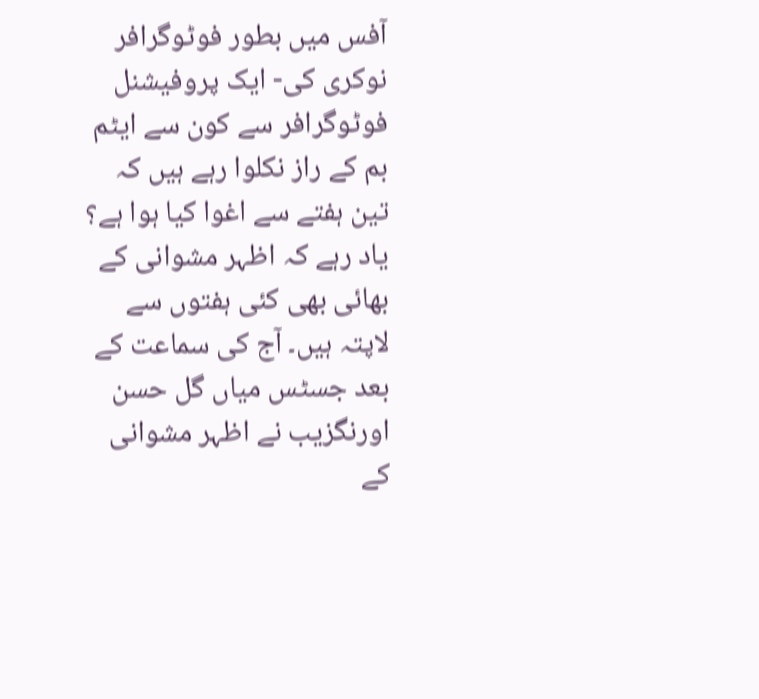آفس میں بطور فوٹوگرافر نوکری کی- ایک پروفیشنل فوٹوگرافر سے کون سے ایٹم بم کے راز نکلوا رہے ہیں کہ تین ہفتے سے اغوا کیا ہوا ہے؟
یاد رہے کہ اظہر مشوانی کے بھائی بھی کئی ہفتوں سے لاپتہ ہیں۔ آج کی سماعت کے بعد جسٹس میاں گل حسن اورنگزیب نے اظہر مشوانی کے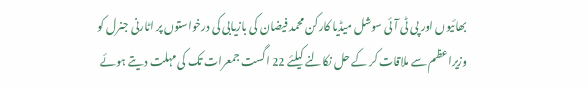بھائیوں اور پی ٹی آئی سوشل میڈیا کارکن محمد فیضان کی بازیابی کی درخواستوں پر اٹارنی جنرل کو وزیراعظم سے ملاقات کر کے حل نکالنے کیلئے 22 اگست جمعرات تک کی مہلت دیتے ہوئے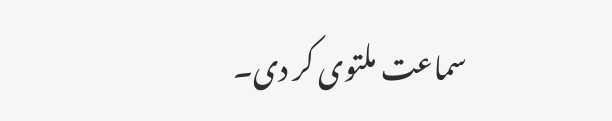سماعت ملتوی کر دی۔